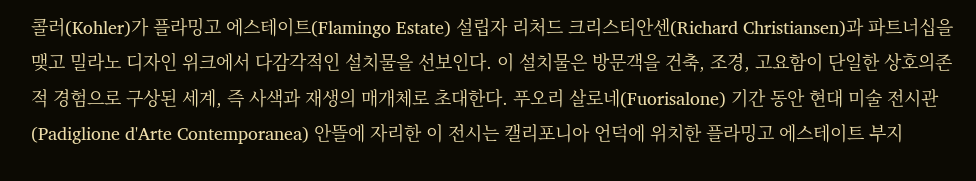콜러(Kohler)가 플라밍고 에스테이트(Flamingo Estate) 설립자 리처드 크리스티안센(Richard Christiansen)과 파트너십을 맺고 밀라노 디자인 위크에서 다감각적인 설치물을 선보인다. 이 설치물은 방문객을 건축, 조경, 고요함이 단일한 상호의존적 경험으로 구상된 세계, 즉 사색과 재생의 매개체로 초대한다. 푸오리 살로네(Fuorisalone) 기간 동안 현대 미술 전시관(Padiglione d'Arte Contemporanea) 안뜰에 자리한 이 전시는 캘리포니아 언덕에 위치한 플라밍고 에스테이트 부지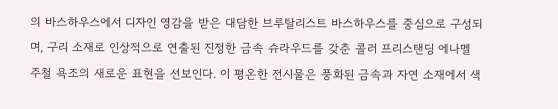의 바스하우스에서 디자인 영감을 받은 대담한 브루탈리스트 바스하우스를 중심으로 구성되며, 구리 소재로 인상적으로 연출된 진정한 금속 슈라우드를 갖춘 콜러 프리스탠딩 에나멜 주철 욕조의 새로운 표현을 선보인다. 이 평온한 전시물은 풍화된 금속과 자연 소재에서 색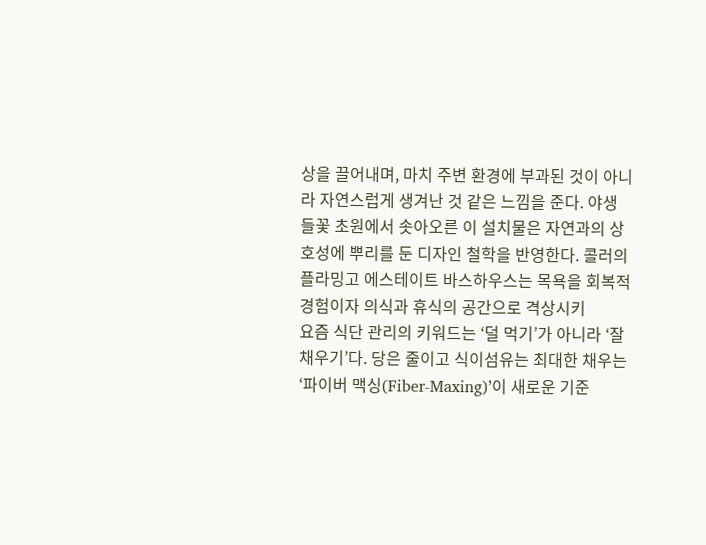상을 끌어내며, 마치 주변 환경에 부과된 것이 아니라 자연스럽게 생겨난 것 같은 느낌을 준다. 야생 들꽃 초원에서 솟아오른 이 설치물은 자연과의 상호성에 뿌리를 둔 디자인 철학을 반영한다. 콜러의 플라밍고 에스테이트 바스하우스는 목욕을 회복적 경험이자 의식과 휴식의 공간으로 격상시키
요즘 식단 관리의 키워드는 ‘덜 먹기’가 아니라 ‘잘 채우기’다. 당은 줄이고 식이섬유는 최대한 채우는 ‘파이버 맥싱(Fiber-Maxing)’이 새로운 기준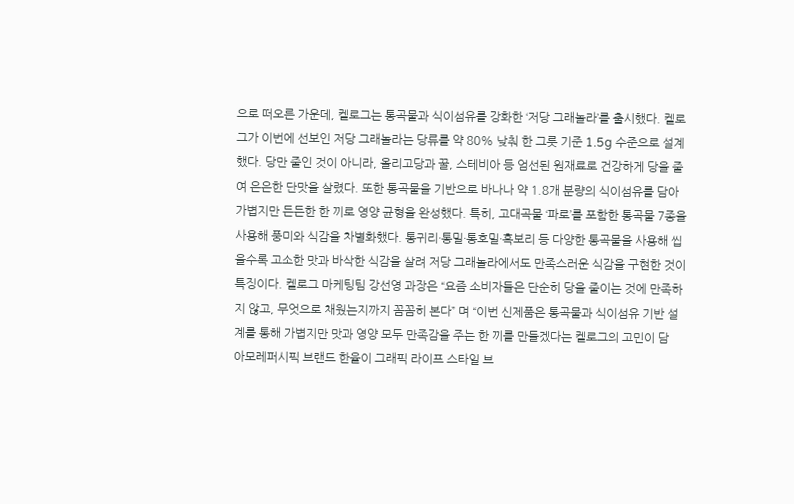으로 떠오른 가운데, 켈로그는 통곡물과 식이섬유를 강화한 ‘저당 그래놀라’를 출시했다. 켈로그가 이번에 선보인 저당 그래놀라는 당류를 약 80% 낮춰 한 그릇 기준 1.5g 수준으로 설계했다. 당만 줄인 것이 아니라, 올리고당과 꿀, 스테비아 등 엄선된 원재료로 건강하게 당을 줄여 은은한 단맛을 살렸다. 또한 통곡물을 기반으로 바나나 약 1.8개 분량의 식이섬유를 담아 가볍지만 든든한 한 끼로 영양 균형을 완성했다. 특히, 고대곡물 ‘파로’를 포함한 통곡물 7종을 사용해 풍미와 식감을 차별화했다. 통귀리·통밀·통호밀·흑보리 등 다양한 통곡물을 사용해 씹을수록 고소한 맛과 바삭한 식감을 살려 저당 그래놀라에서도 만족스러운 식감을 구현한 것이 특징이다. 켈로그 마케팅팀 강선영 과장은 “요즘 소비자들은 단순히 당을 줄이는 것에 만족하지 않고, 무엇으로 채웠는지까지 꼼꼼히 본다” 며 “이번 신제품은 통곡물과 식이섬유 기반 설계를 통해 가볍지만 맛과 영양 모두 만족감을 주는 한 끼를 만들겠다는 켈로그의 고민이 담
아모레퍼시픽 브랜드 한율이 그래픽 라이프 스타일 브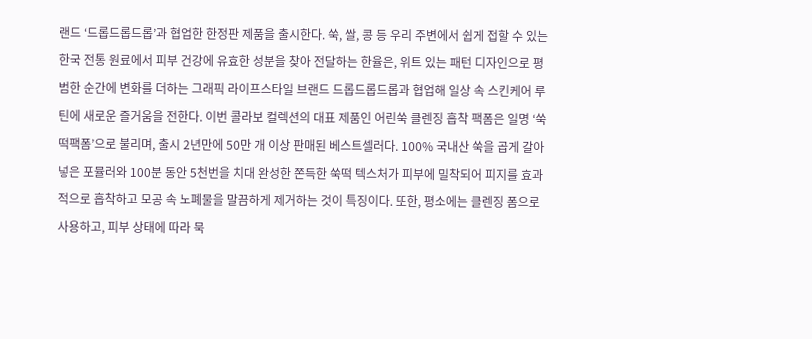랜드 ‘드롭드롭드롭’과 협업한 한정판 제품을 출시한다. 쑥, 쌀, 콩 등 우리 주변에서 쉽게 접할 수 있는 한국 전통 원료에서 피부 건강에 유효한 성분을 찾아 전달하는 한율은, 위트 있는 패턴 디자인으로 평범한 순간에 변화를 더하는 그래픽 라이프스타일 브랜드 드롭드롭드롭과 협업해 일상 속 스킨케어 루틴에 새로운 즐거움을 전한다. 이번 콜라보 컬렉션의 대표 제품인 어린쑥 클렌징 흡착 팩폼은 일명 ‘쑥떡팩폼’으로 불리며, 출시 2년만에 50만 개 이상 판매된 베스트셀러다. 100% 국내산 쑥을 곱게 갈아 넣은 포뮬러와 100분 동안 5천번을 치대 완성한 쫀득한 쑥떡 텍스처가 피부에 밀착되어 피지를 효과적으로 흡착하고 모공 속 노폐물을 말끔하게 제거하는 것이 특징이다. 또한, 평소에는 클렌징 폼으로 사용하고, 피부 상태에 따라 묵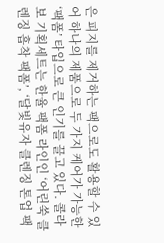은 피지를 제거하는 팩으로도 활용할 수 있어 하나의 제품으로 두 가지 케어가 가능한 ‘팩폼’ 타입으로 큰 인기를 끌고 있다. 콜라보 기획세트는 한율 팩폼 라인인 ‘어린쑥 클렌징 흡착 팩폼’, ‘달빛유자 클렌징 톤업 팩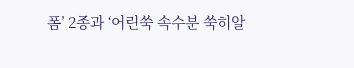폼’ 2종과 ‘어린쑥 속수분 쑥히알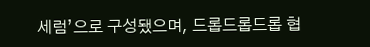세럼’으로 구성됐으며, 드롭드롭드롭 협